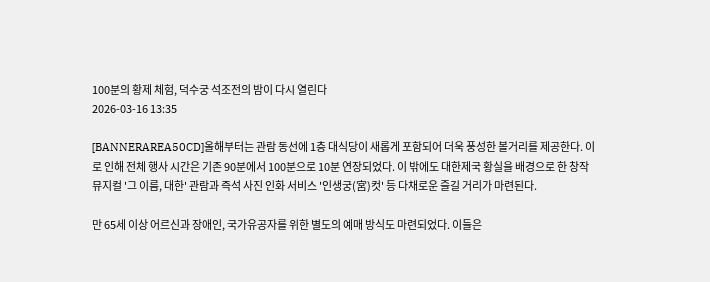100분의 황제 체험, 덕수궁 석조전의 밤이 다시 열린다
2026-03-16 13:35

[BANNERAREA50CD]올해부터는 관람 동선에 1층 대식당이 새롭게 포함되어 더욱 풍성한 볼거리를 제공한다. 이로 인해 전체 행사 시간은 기존 90분에서 100분으로 10분 연장되었다. 이 밖에도 대한제국 황실을 배경으로 한 창작 뮤지컬 '그 이름, 대한' 관람과 즉석 사진 인화 서비스 '인생궁(宮)컷' 등 다채로운 즐길 거리가 마련된다.

만 65세 이상 어르신과 장애인, 국가유공자를 위한 별도의 예매 방식도 마련되었다. 이들은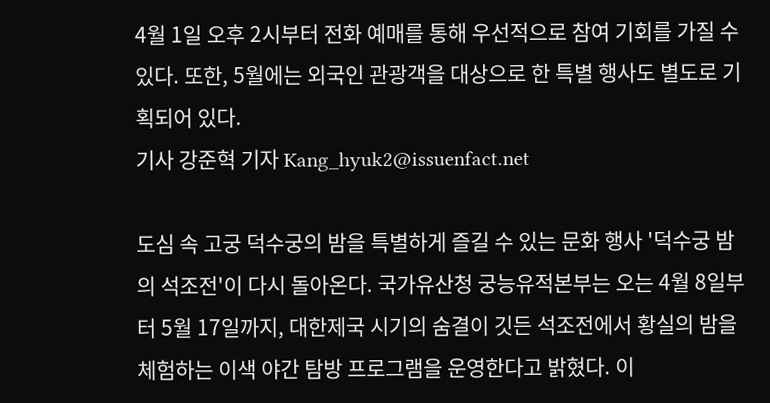4월 1일 오후 2시부터 전화 예매를 통해 우선적으로 참여 기회를 가질 수 있다. 또한, 5월에는 외국인 관광객을 대상으로 한 특별 행사도 별도로 기획되어 있다.
기사 강준혁 기자 Kang_hyuk2@issuenfact.net

도심 속 고궁 덕수궁의 밤을 특별하게 즐길 수 있는 문화 행사 '덕수궁 밤의 석조전'이 다시 돌아온다. 국가유산청 궁능유적본부는 오는 4월 8일부터 5월 17일까지, 대한제국 시기의 숨결이 깃든 석조전에서 황실의 밤을 체험하는 이색 야간 탐방 프로그램을 운영한다고 밝혔다. 이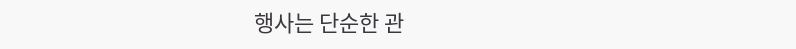행사는 단순한 관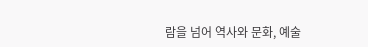람을 넘어 역사와 문화, 예술